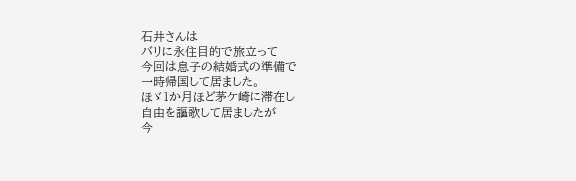石井さんは
バリに永住目的で旅立って
今回は息子の結婚式の準備で
一時帰国して居ました。
ほゞ1か月ほど茅ケ崎に滞在し
自由を謳歌して居ましたが
今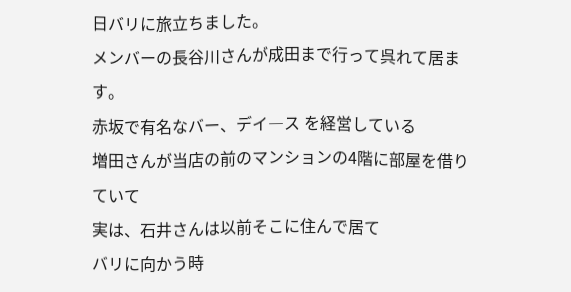日バリに旅立ちました。
メンバーの長谷川さんが成田まで行って呉れて居ます。
赤坂で有名なバー、デイ―ス を経営している
増田さんが当店の前のマンションの4階に部屋を借りていて
実は、石井さんは以前そこに住んで居て
バリに向かう時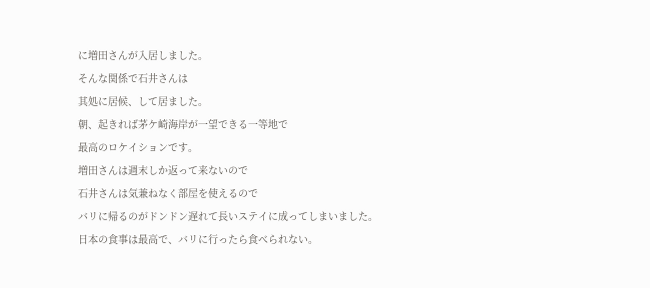に増田さんが入居しました。
そんな関係で石井さんは
其処に居候、して居ました。
朝、起きれば茅ケ崎海岸が一望できる一等地で
最高のロケイションです。
増田さんは週末しか返って来ないので
石井さんは気兼ねなく部屋を使えるので
バリに帰るのがドンドン遅れて長いステイに成ってしまいました。
日本の食事は最高で、バリに行ったら食べられない。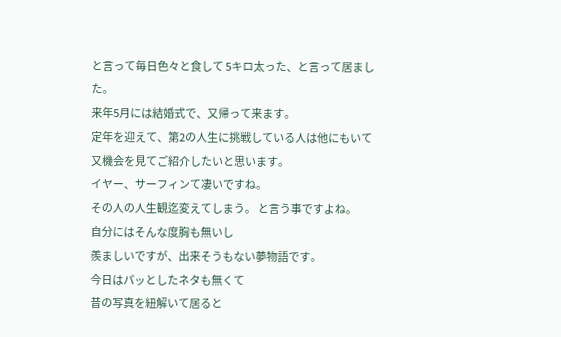と言って毎日色々と食して 5キロ太った、と言って居ました。
来年5月には結婚式で、又帰って来ます。
定年を迎えて、第2の人生に挑戦している人は他にもいて
又機会を見てご紹介したいと思います。
イヤー、サーフィンて凄いですね。
その人の人生観迄変えてしまう。 と言う事ですよね。
自分にはそんな度胸も無いし
羨ましいですが、出来そうもない夢物語です。
今日はパッとしたネタも無くて
昔の写真を紐解いて居ると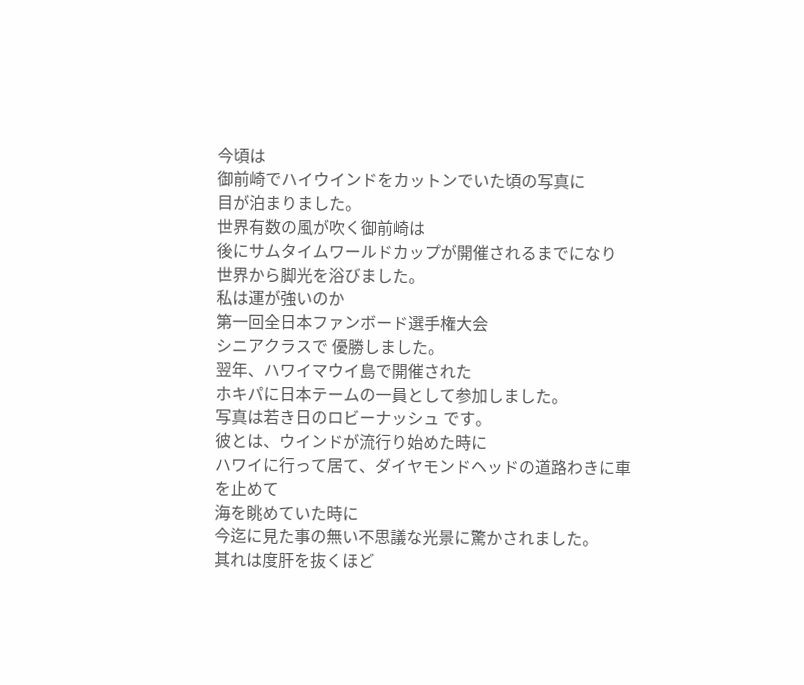今頃は
御前崎でハイウインドをカットンでいた頃の写真に
目が泊まりました。
世界有数の風が吹く御前崎は
後にサムタイムワールドカップが開催されるまでになり
世界から脚光を浴びました。
私は運が強いのか
第一回全日本ファンボード選手権大会
シニアクラスで 優勝しました。
翌年、ハワイマウイ島で開催された
ホキパに日本テームの一員として参加しました。
写真は若き日のロビーナッシュ です。
彼とは、ウインドが流行り始めた時に
ハワイに行って居て、ダイヤモンドヘッドの道路わきに車を止めて
海を眺めていた時に
今迄に見た事の無い不思議な光景に驚かされました。
其れは度肝を抜くほど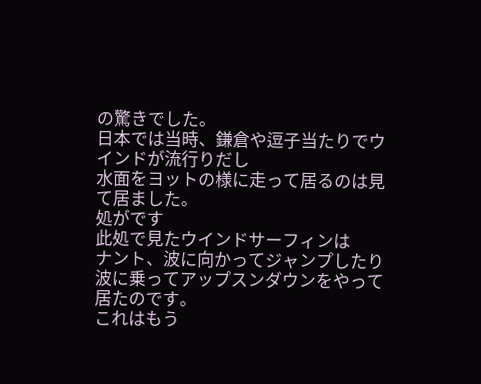の驚きでした。
日本では当時、鎌倉や逗子当たりでウインドが流行りだし
水面をヨットの様に走って居るのは見て居ました。
処がです
此処で見たウインドサーフィンは
ナント、波に向かってジャンプしたり
波に乗ってアップスンダウンをやって居たのです。
これはもう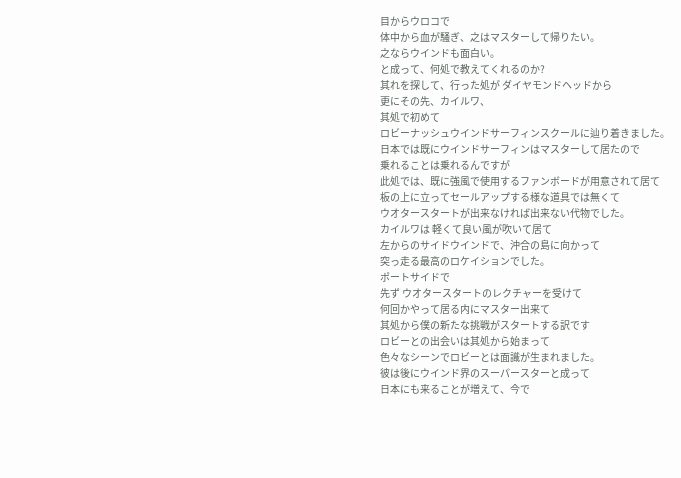目からウロコで
体中から血が騒ぎ、之はマスターして帰りたい。
之ならウインドも面白い。
と成って、何処で教えてくれるのか?
其れを探して、行った処が ダイヤモンドヘッドから
更にその先、カイルワ、
其処で初めて
ロビーナッシュウインドサーフィンスクールに辿り着きました。
日本では既にウインドサーフィンはマスターして居たので
乗れることは乗れるんですが
此処では、既に強風で使用するファンボードが用意されて居て
板の上に立ってセールアップする様な道具では無くて
ウオタースタートが出来なければ出来ない代物でした。
カイルワは 軽くて良い風が吹いて居て
左からのサイドウインドで、沖合の島に向かって
突っ走る最高のロケイションでした。
ポートサイドで
先ず ウオタースタートのレクチャーを受けて
何回かやって居る内にマスター出来て
其処から僕の新たな挑戦がスタートする訳です
ロビーとの出会いは其処から始まって
色々なシーンでロビーとは面識が生まれました。
彼は後にウインド界のスーパースターと成って
日本にも来ることが増えて、今で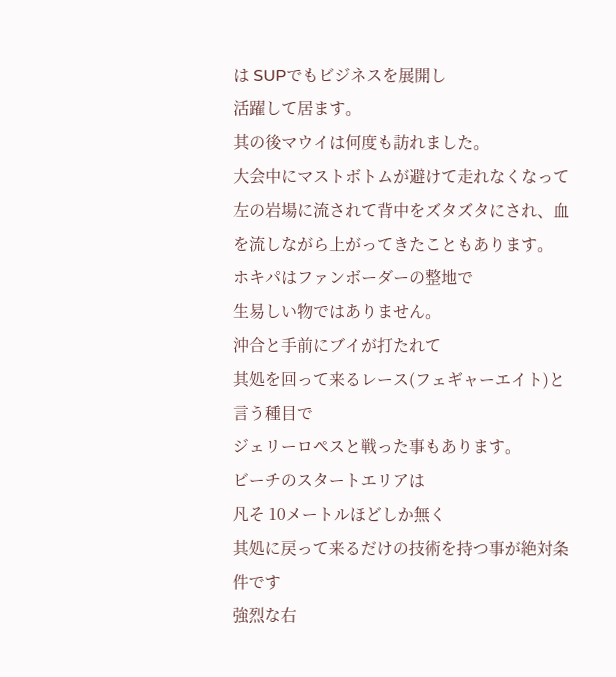は SUPでもビジネスを展開し
活躍して居ます。
其の後マウイは何度も訪れました。
大会中にマストボトムが避けて走れなくなって
左の岩場に流されて背中をズタズタにされ、血を流しながら上がってきたこともあります。
ホキパはファンボーダーの整地で
生易しい物ではありません。
沖合と手前にブイが打たれて
其処を回って来るレース(フェギャーエイト)と言う種目で
ジェリーロペスと戦った事もあります。
ビーチのスタートエリアは
凡そ 10メートルほどしか無く
其処に戻って来るだけの技術を持つ事が絶対条件です
強烈な右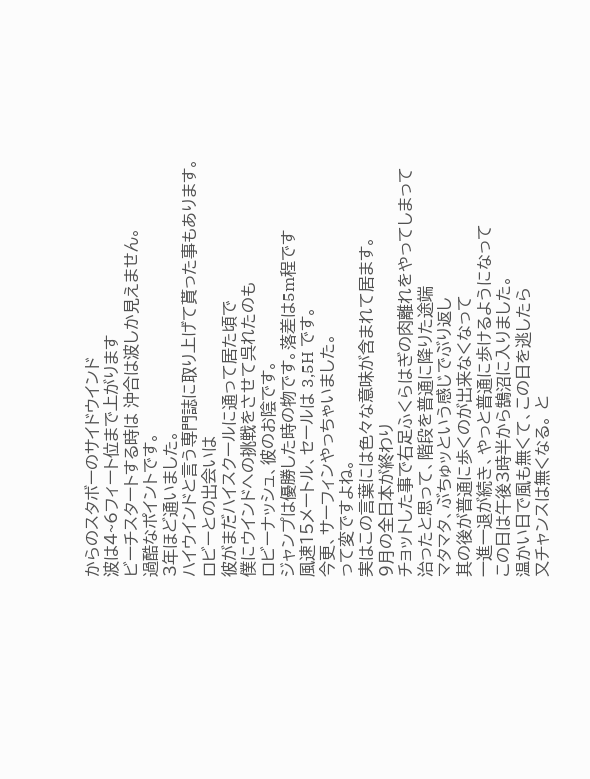からのスタボーのサイドウインド
波は4~6フィート位まで上がります
ビーチスタートする時は 沖合は波しか見えません。
過酷なポイントです。
3年ほど通いました。
ハイウインドと言う専門誌に取り上げて貰った事もあります。
ロビーとの出会いは
彼がまだハイスクールに通って居た頃で
僕にウインドへの挑戦をさせて呉れたのも
ロビーナッシュ、彼のお陰です。
ジャンプは優勝した時の物です。落差は5m程です
風速15メートル、セールは 3,5H です。
今更、サーフィンやっちゃいました。
って変ですよね。
実はこの言葉には色々な意味が含まれて居ます。
9月の全日本が終わり
チョットした事で右足ふくらはぎの肉離れをやってしまって
治ったと思って、階段を普通に降りた途端
マタマタ、ぶちゅッという感じでぶり返し
其の後が普通に歩くのが出来なくなって
一進一退が続き、やっと普通に歩けるようになって
この日は午後3時半から鵠沼に入りました。
温かい日で風も無くて、この日を逃したら
又チャンスは無くなる。 と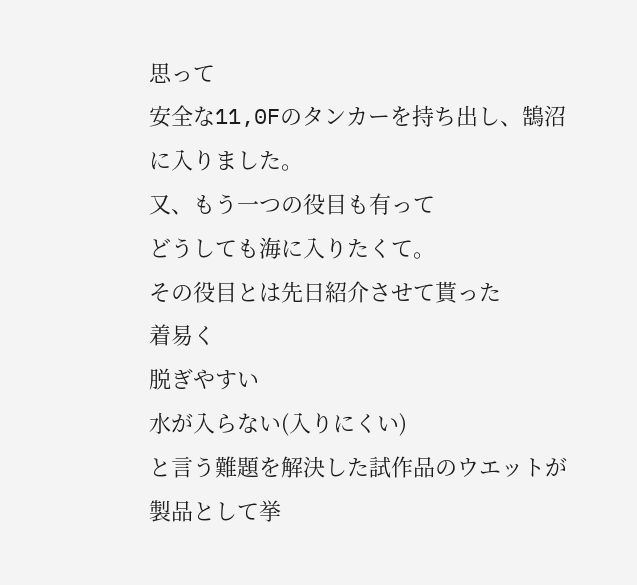思って
安全な11,0Fのタンカーを持ち出し、鵠沼に入りました。
又、もう一つの役目も有って
どうしても海に入りたくて。
その役目とは先日紹介させて貰った
着易く
脱ぎやすい
水が入らない(入りにくい)
と言う難題を解決した試作品のウエットが製品として挙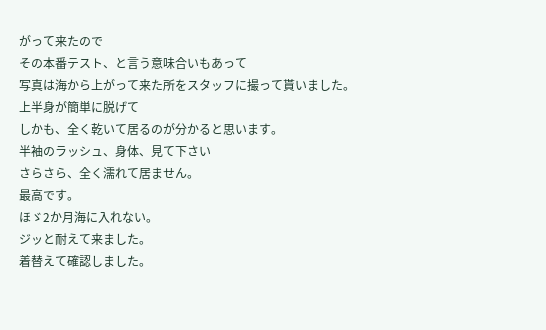がって来たので
その本番テスト、と言う意味合いもあって
写真は海から上がって来た所をスタッフに撮って貰いました。
上半身が簡単に脱げて
しかも、全く乾いて居るのが分かると思います。
半袖のラッシュ、身体、見て下さい
さらさら、全く濡れて居ません。
最高です。
ほゞ2か月海に入れない。
ジッと耐えて来ました。
着替えて確認しました。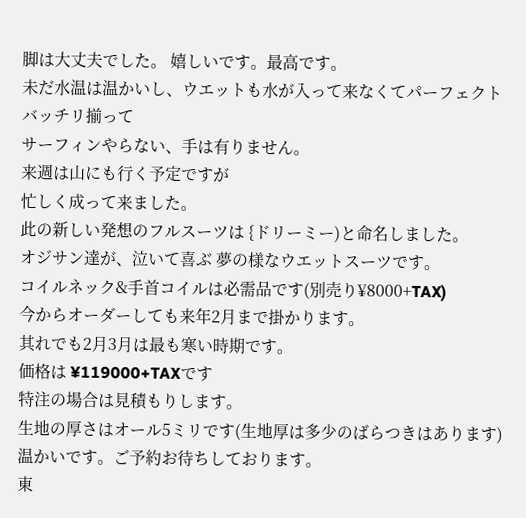脚は大丈夫でした。 嬉しいです。最高です。
未だ水温は温かいし、ウエットも水が入って来なくてパーフェクト
バッチリ揃って
サーフィンやらない、手は有りません。
来週は山にも行く予定ですが
忙しく成って来ました。
此の新しい発想のフルスーツは {ドリーミー)と命名しました。
オジサン達が、泣いて喜ぶ 夢の様なウエットスーツです。
コイルネック&手首コイルは必需品です(別売り¥8000+TAX)
今からオーダーしても来年2月まで掛かります。
其れでも2月3月は最も寒い時期です。
価格は ¥119000+TAXです
特注の場合は見積もりします。
生地の厚さはオール5ミリです(生地厚は多少のばらつきはあります)
温かいです。ご予約お待ちしております。
東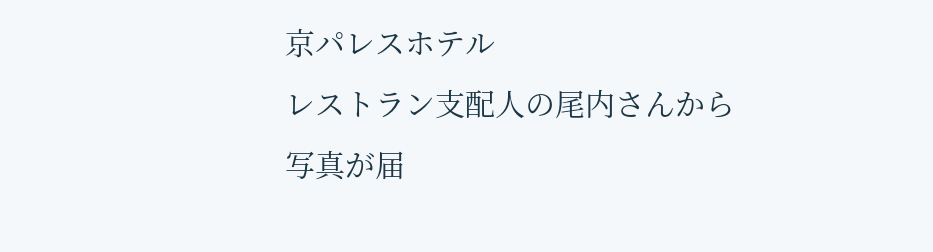京パレスホテル
レストラン支配人の尾内さんから
写真が届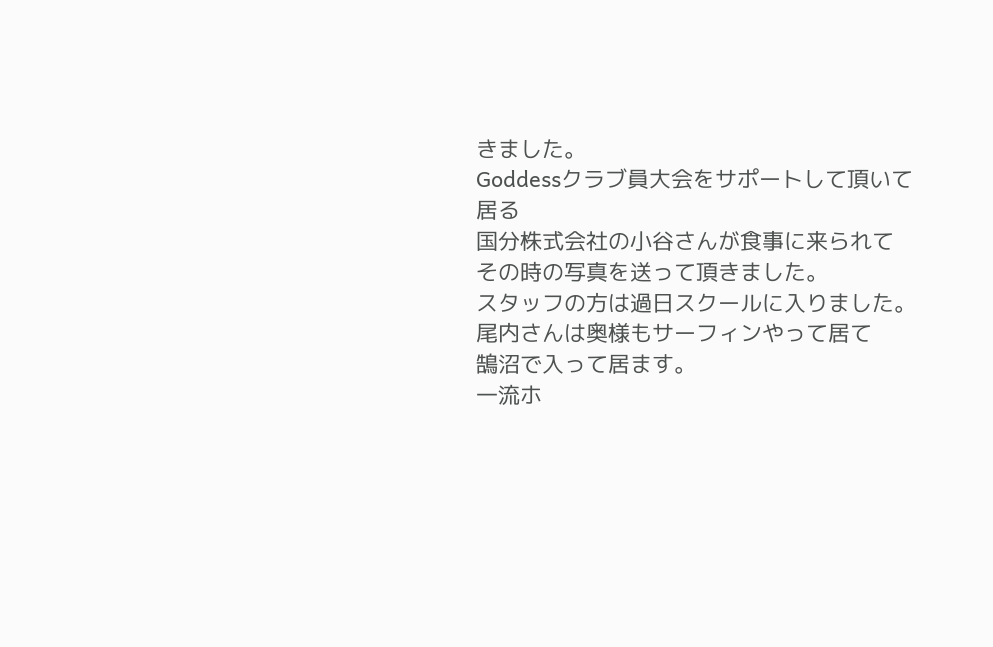きました。
Goddessクラブ員大会をサポートして頂いて居る
国分株式会社の小谷さんが食事に来られて
その時の写真を送って頂きました。
スタッフの方は過日スクールに入りました。
尾内さんは奥様もサーフィンやって居て
鵠沼で入って居ます。
一流ホ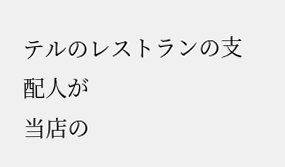テルのレストランの支配人が
当店の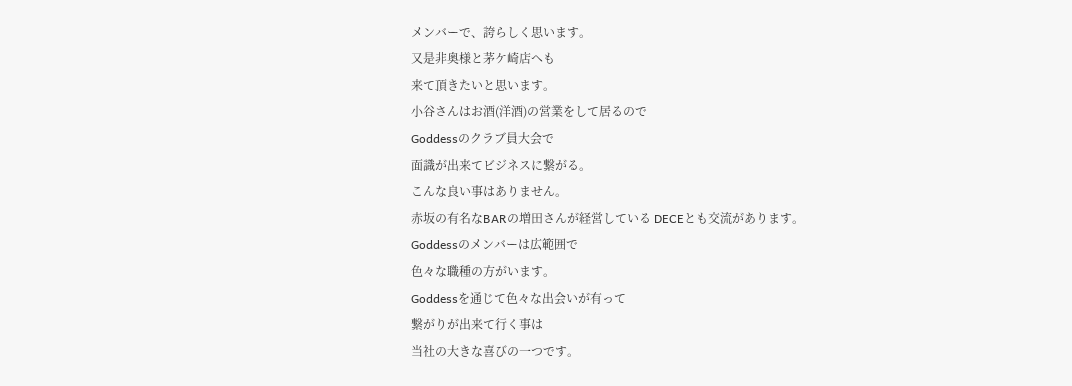メンバーで、誇らしく思います。
又是非奥様と茅ケ崎店へも
来て頂きたいと思います。
小谷さんはお酒(洋酒)の営業をして居るので
Goddessのクラブ員大会で
面識が出来てビジネスに繋がる。
こんな良い事はありません。
赤坂の有名なBARの増田さんが経営している DECEとも交流があります。
Goddessのメンバーは広範囲で
色々な職種の方がいます。
Goddessを通じて色々な出会いが有って
繋がりが出来て行く事は
当社の大きな喜びの一つです。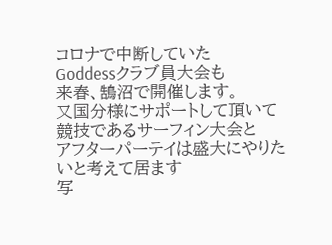コロナで中断していた
Goddessクラブ員大会も
来春、鵠沼で開催します。
又国分様にサポートして頂いて
競技であるサーフィン大会と
アフターパーテイは盛大にやりたいと考えて居ます
写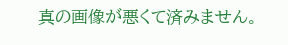真の画像が悪くて済みません。